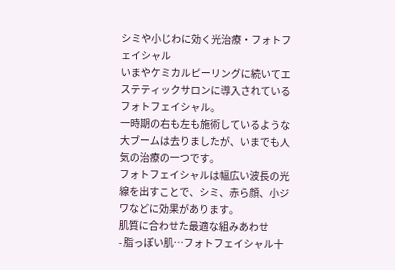シミや小じわに効く光治療・フォトフェイシャル
いまやケミカルピーリングに続いてエステティックサロンに導入されているフォトフェイシャル。
一時期の右も左も施術しているような大ブームは去りましたが、いまでも人気の治療の一つです。
フォトフェイシャルは幅広い波長の光線を出すことで、シミ、赤ら顔、小ジワなどに効果があります。
肌質に合わせた最適な組みあわせ
- 脂っぽい肌…フォトフェイシャル十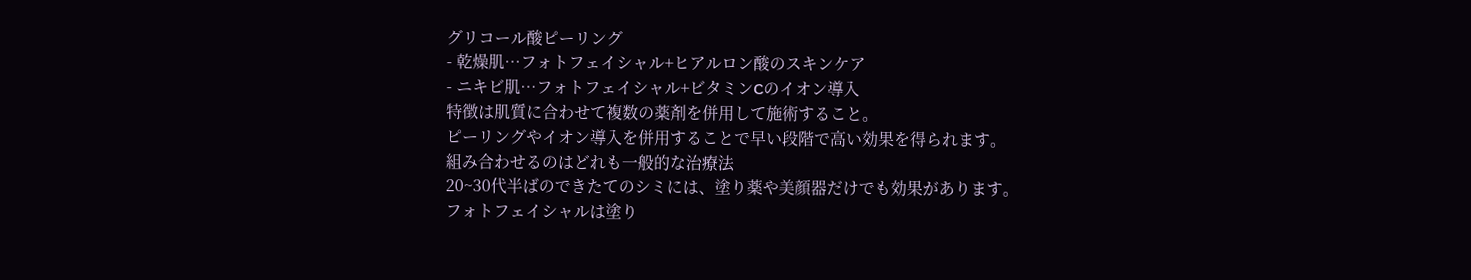グリコール酸ピーリング
- 乾燥肌…フォトフェイシャル+ヒアルロン酸のスキンケア
- ニキビ肌…フォトフェイシャル+ビタミンCのイオン導入
特徴は肌質に合わせて複数の薬剤を併用して施術すること。
ピーリングやイオン導入を併用することで早い段階で高い効果を得られます。
組み合わせるのはどれも一般的な治療法
20~30代半ばのできたてのシミには、塗り薬や美顔器だけでも効果があります。
フォトフェイシャルは塗り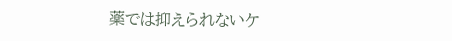薬では抑えられないケ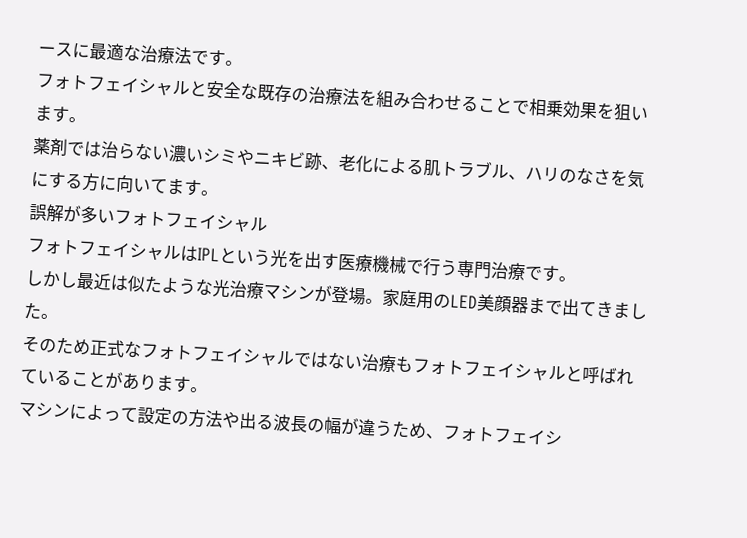ースに最適な治療法です。
フォトフェイシャルと安全な既存の治療法を組み合わせることで相乗効果を狙います。
薬剤では治らない濃いシミやニキビ跡、老化による肌トラブル、ハリのなさを気にする方に向いてます。
誤解が多いフォトフェイシャル
フォトフェイシャルはIPLという光を出す医療機械で行う専門治療です。
しかし最近は似たような光治療マシンが登場。家庭用のLED美顔器まで出てきました。
そのため正式なフォトフェイシャルではない治療もフォトフェイシャルと呼ばれていることがあります。
マシンによって設定の方法や出る波長の幅が違うため、フォトフェイシ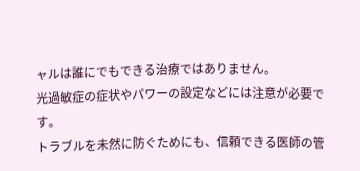ャルは誰にでもできる治療ではありません。
光過敏症の症状やパワーの設定などには注意が必要です。
トラブルを未然に防ぐためにも、信頼できる医師の管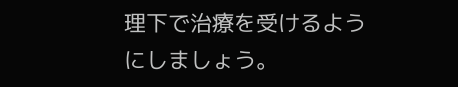理下で治療を受けるようにしましょう。